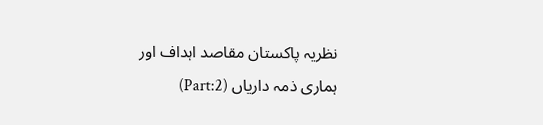نظریہ پاکستان مقاصد اہداف اور ہماری ذمہ داریاں (Part:2)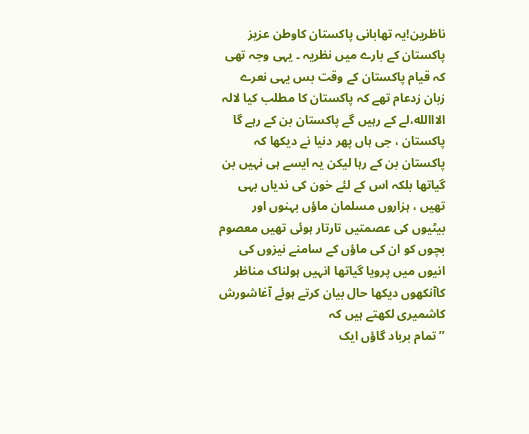ناظرین!یہ تھابانی پاکستان کاوطن عزیز پاکستان کے بارے میں نظریہ ۔ یہی وجہ تھی کہ قیام پاکستان کے وقت بس یہی نعرے زبان زدعام تھے کہ پاکستان کا مطلب کیا لالہ الااالله،لے کے رہیں گے پاکستان بن کے رہے گا پاکستان ، جی ہاں پھر دنیا نے دیکھا کہ پاکستان بن کے رہا لیکن یہ ایسے ہی نہیں بن گیاتھا بلکہ اس کے لئے خون کی ندیاں بہی تھیں ، ہزاروں مسلمان ماؤں بہنوں اور بیٹیوں کی عصمتیں تارتار ہوئی تھیں معصوم بچوں کو ان کی ماؤں کے سامنے نیزوں کی انیوں میں پرویا گیاتھا انہیں ہولناک مناظر کاآنکھوں دیکھا حال بیان کرتے ہوئے آغاشورش کاشمیری لکھتے ہیں کہ
’’ تمام برباد گاؤں ایک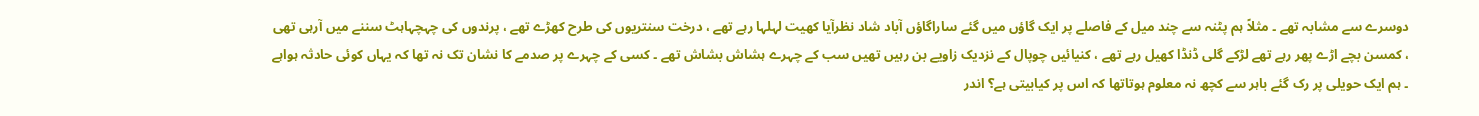دوسرے سے مشابہ تھے ۔ مثلاً ہم پٹنہ سے چند میل کے فاصلے پر ایک گاؤں میں گئے ساراگاؤں آباد شاد نظرآیا کھیت لہلہا رہے تھے ، درخت سنتریوں کی طرح کھڑے تھے ، پرندوں کی چہچہاہٹ سننے میں آرہی تھی ، کمسن بچے اڑے پھر رہے تھے لڑکے گلی ڈنڈا کھیل رہے تھے ، کنیائیں چوپال کے نزدیک زاویے بن رہیں تھیں سب کے چہرے ہشاش بشاش تھے ۔ کسی کے چہرے پر صدمے کا نشان تک نہ تھا کہ یہاں کوئی حادثہ ہواہے ۔ ہم ایک حویلی پر رک گئے باہر سے کچھ نہ معلوم ہوتاتھا کہ اس پر کیابیتی ہے؟ اندر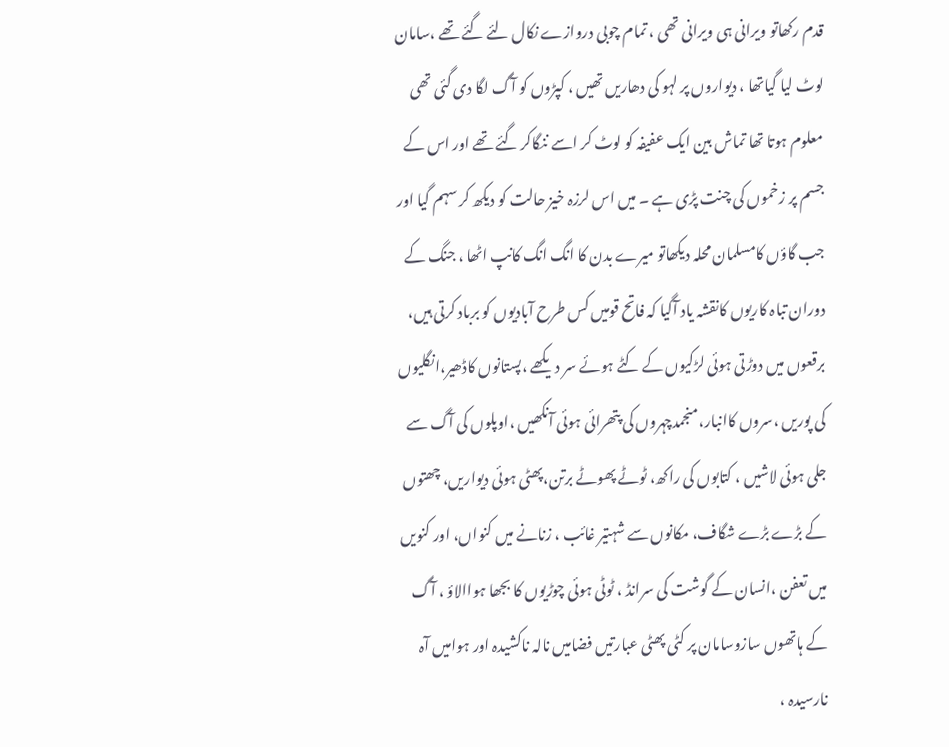قدم رکھاتو ویرانی ہی ویرانی تھی ، تمام چوبی دروازے نکال لئے گئے تھے ،سامان لوٹ لیا گیاتھا ، دیواروں پر لہو کی دھاریں تھیں ، کپڑوں کو آگ لگا دی گئی تھی معلوم ہوتا تھا تماش بین ایک عفیفہ کو لوٹ کر اسے ننگاکر گئے تھے اور اس کے جسم پر زخموں کی چنت پڑی ہے ۔ میں اس لرزہ خیز حالت کو دیکھ کر سہم گیا اور جب گاؤں کامسلمان محلہ دیکھاتو میرے بدن کا انگ انگ کانپ اٹھا ، جنگ کے دوران تباہ کاریوں کانقشہ یاد آگیا کہ فاتح قومیں کس طرح آبادیوں کو برباد کرتی ہیں، برقعوں میں دوڑتی ہوئی لڑکیوں کے کٹے ہوئے سر دیکھے ،پستانوں کاڈھیر،انگلیوں کی پوریں ،سروں کاانبار،منجمدچہروں کی پتھرائی ہوئی آنکھیں ،اوپلوں کی آگ سے جلی ہوئی لاشیں ، کتابوں کی راکھ، ٹوٹے پھوٹے برتن،پھٹی ہوئی دیواریں، چھتوں کے بڑے بڑے شگاف، مکانوں سے شہتیر غائب ، زنانے میں کنواں، اور کنویں میں تعفن ،انسان کے گوشت کی سرانڈ ، ٹوٹی ہوئی چوڑیوں کا بجھا ہواالاؤ ، آگ کے ہاتھوں سازوسامان پر کٹی پھٹی عبارتیں فضامیں نالہ ناکشیدہ اور ہوامیں آہ نارسیدہ ،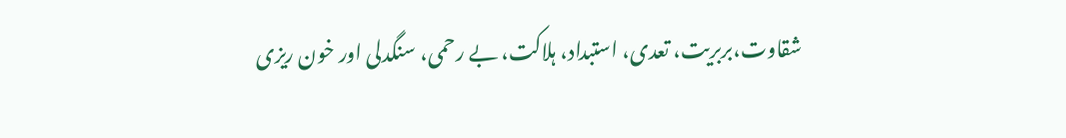شقاوت،بربریت، تعدی، استبداد، ہلاکت، بے رحمی، سنگدلی اور خون ریزی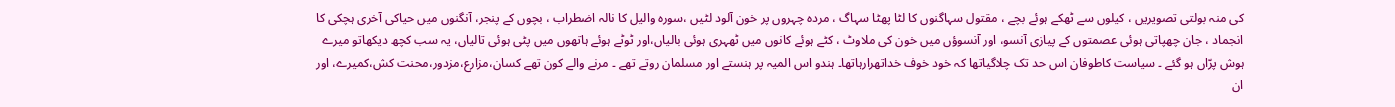کی منہ بولتی تصویریں ، کیلوں سے ٹھکے ہوئے بچے ، مقتول سہاگنوں کا لٹا پھٹا سہاگ ، مردہ چہروں پر خون آلود لٹیں ،سورہ والیل کا نالہ اضطراب ، بچوں کے پنجر، آنگنوں میں حیاکی آخری ہچکی کا انجماد ، جان چھپاتی ہوئی عصمتوں کے پیازی آنسو، اور آنسوؤں میں خون کی ملاوٹ ، کٹے ہوئے کانوں میں ٹھہری ہوئی بالیاں،اور ٹوٹے ہوئے ہاتھوں میں پٹی ہوئی تالیاں، یہ سب کچھ دیکھاتو میرے ہوش پرّاں ہو گئے ۔ سیاست کاطوفان اس حد تک چلاگیاتھا کہ خود خوف خداتھرارہاتھا۔ ہندو اس المیہ پر ہنستے اور مسلمان روتے تھے ۔ مرنے والے کون تھے کسان،مزارع،مزدور،محنت کش،کمیرے، اور ان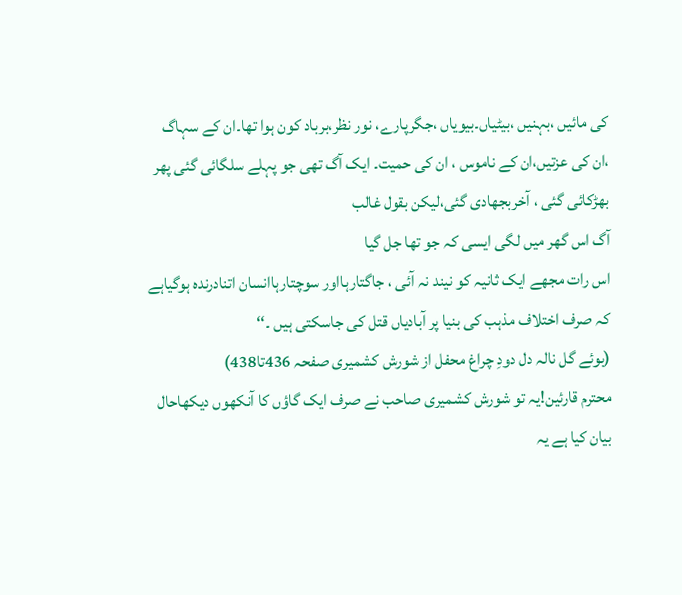کی مائیں ،بہنیں ،بیٹیاں۔بیویاں ،جگرپارے، نور نظر،برباد کون ہوا تھا۔ان کے سہاگ ،ان کی عزتیں،ان کے ناموس ، ان کی حمیت۔ ایک آگ تھی جو پہلے سلگائی گئی پھر بھڑکائی گئی ، آخربجھادی گئی،لیکن بقول غالب
آگ اس گھر میں لگی ایسی کہ جو تھا جل گیا
اس رات مجھے ایک ثانیہ کو نیند نہ آئی ، جاگتارہااور سوچتارہاانسان اتنادرندہ ہوگیاہے کہ صرف اختلاف مذہب کی بنیا پر آبادیاں قتل کی جاسکتی ہیں ۔‘‘
(بوئے گل نالہ دل دودِ چراغ محفل از شورش کشمیری صفحہ 436تا438)
محترم قارئین!یہ تو شورش کشمیری صاحب نے صرف ایک گاؤں کا آنکھوں دیکھاحال بیان کیا ہے یہ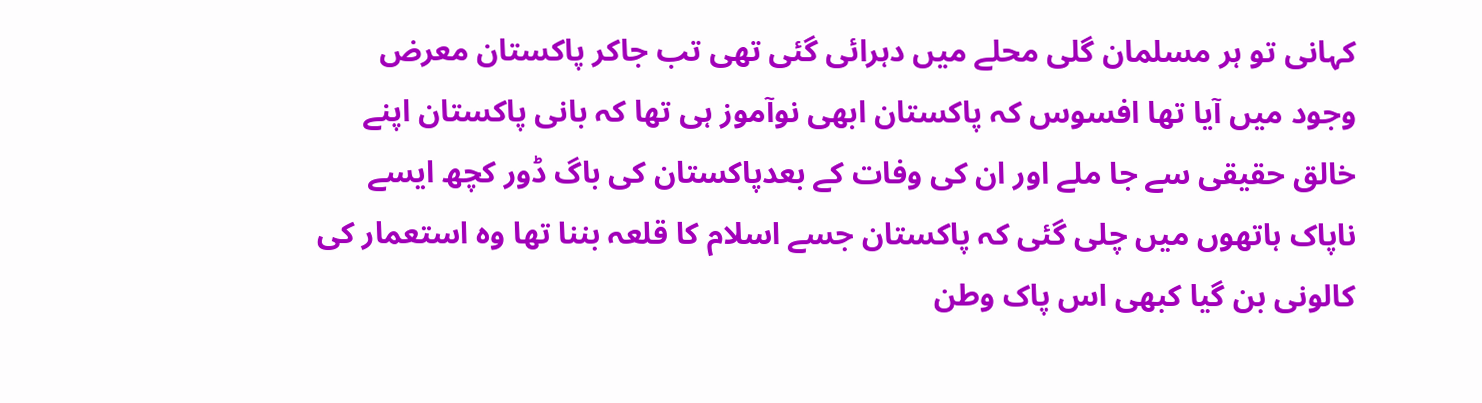کہانی تو ہر مسلمان گلی محلے میں دہرائی گئی تھی تب جاکر پاکستان معرض وجود میں آیا تھا افسوس کہ پاکستان ابھی نوآموز ہی تھا کہ بانی پاکستان اپنے خالق حقیقی سے جا ملے اور ان کی وفات کے بعدپاکستان کی باگ ڈور کچھ ایسے ناپاک ہاتھوں میں چلی گئی کہ پاکستان جسے اسلام کا قلعہ بننا تھا وہ استعمار کی کالونی بن گیا کبھی اس پاک وطن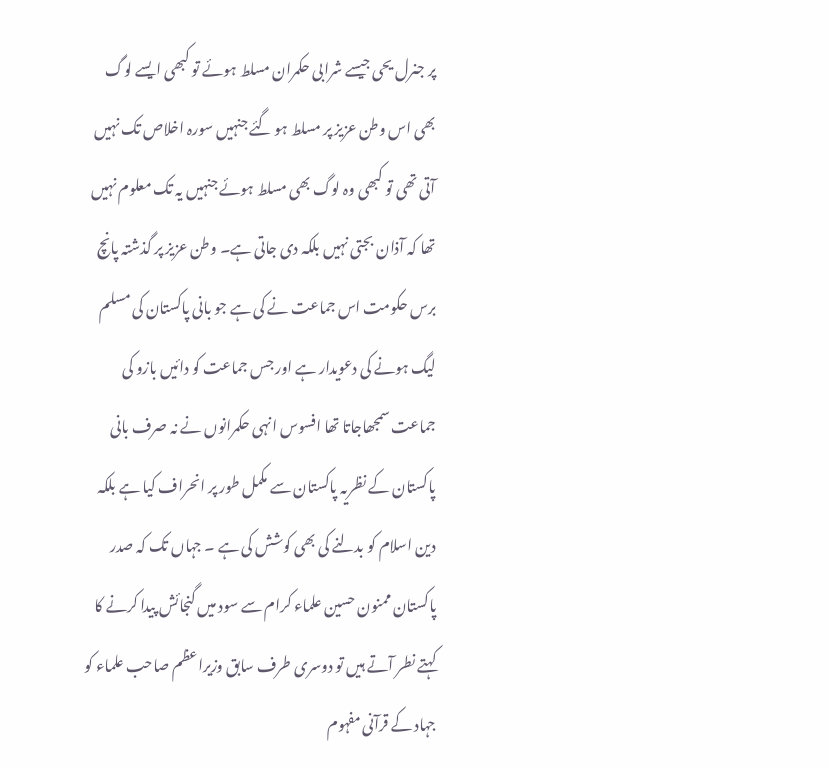پر جنرل یحی جیسے شرابی حکمران مسلط ہوئے تو کبھی ایسے لوگ بھی اس وطن عزیز پر مسلط ہو گئے جنہیں سورہ اخلاص تک نہیں آتی تھی تو کبھی وہ لوگ بھی مسلط ہوئے جنہیں یہ تک معلوم نہیں تھا کہ آذان بجتی نہیں بلکہ دی جاتی ہے۔ وطن عزیز پر گذشتہ پانچ برس حکومت اس جماعت نے کی ہے جو بانی پاکستان کی مسلم لیگ ہونے کی دعویدار ہے اور جس جماعت کو دائیں بازو کی جماعت سمجھاجاتا تھا افسوس انہی حکمرانوں نے نہ صرف بانی پاکستان کے نظریہ پاکستان سے مکمل طور پر انحراف کیا ہے بلکہ دین اسلام کو بدلنے کی بھی کوشش کی ہے ۔ جہاں تک کہ صدر پاکستان ممنون حسین علماء کرام سے سود میں گنجائش پیدا کرنے کا کہتے نطر آتے ہیں تو دوسری طرف سابق وزیراعظم صاحب علماء کو جہاد کے قرآنی مفہوم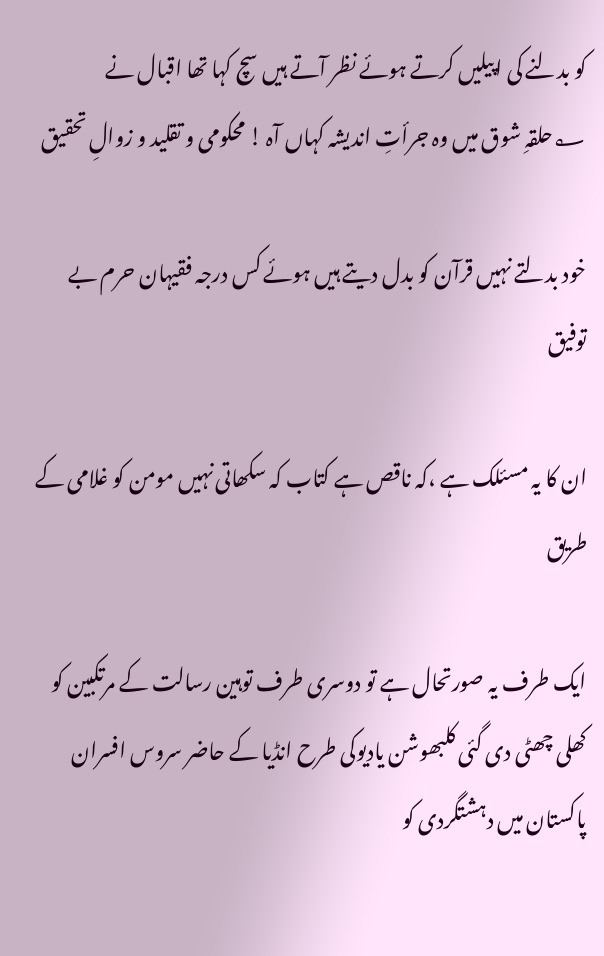کو بدلنے کی اپیلیں کرتے ہوئے نظر آتے ہیں سچ کہا تھا اقبال نے
؂حلقہِ شوق میں وہ جرأتِ اندیشہ کہاں آہ ! محکومی و تقلید و زوالِ تحقیق

خود بدلتے نہیں قرآن کو بدل دیتے ہیں ہوئے کس درجہ فقیہان حرم بے توفیق

ان کا یہ مسئلک ہے ،کہ ناقص ہے کتاب کہ سکھاتی نہیں مومن کو غلامی کے طریق

ایک طرف یہ صورتحال ہے تو دوسری طرف توہین رسالت کے مرتکبین کو کھلی چھٹی دی گئی کلبھوشن یادیوکی طرح انڈیا کے حاضر سروس افسران پاکستان میں دہشتگردی کو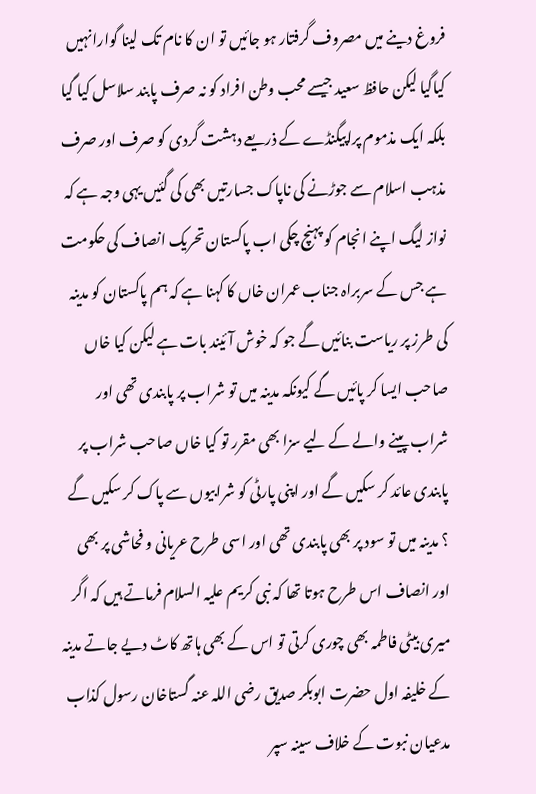فروغ دینے میں مصروف گرفتار ہو جائیں تو ان کا نام تک لینا گوارانہیں کیاگیا لیکن حافظ سعید جیسے محب وطن افراد کو نہ صرف پابند سلاسل کیا گیا بلکہ ایک مذموم پراپیگنڈے کے ذریعے دہشت گردی کو صرف اور صرف مذہب اسلام سے جوڑنے کی ناپاک جسارتیں بھی کی گئیں یہی وجہ ہے کہ نواز لیگ اپنے انجام کو پہنچ چکی اب پاکستان تحریک انصاف کی حکومت ہے جس کے سربراہ جناب عمران خاں کا کہنا ہے کہ ہم پاکستان کو مدینہ کی طرز پر ریاست بنائیں گے جو کہ خوش آئیند بات ہے لیکن کیا خاں صاحب ایسا کر پائیں گے کیونکہ مدینہ میں تو شراب پر پابندی تھی اور شراب پینے والے کے لیے سزا بھی مقرر تو کیا خاں صاحب شراب پر پابندی عائد کر سکیں گے اور اپنی پارٹی کو شرابیوں سے پاک کر سکیں گے ؟ مدینہ میں تو سود پر بھی پابندی تھی اور اسی طرح عریانی و فحاشی پر بھی اور انصاف اس طرح ہوتا تھا کہ نبی کریم علیہ السلام فرماتے ہیں کہ اگر میری بیٹی فاطمہ بھی چوری کرتی تو اس کے بھی ہاتھ کاٹ دیے جاتے مدینہ کے خلیفہ اول حضرت ابوبکر صدیق رضی اللہ عنہ گستاخان رسول کذاب مدعیان نبوت کے خلاف سینہ سپر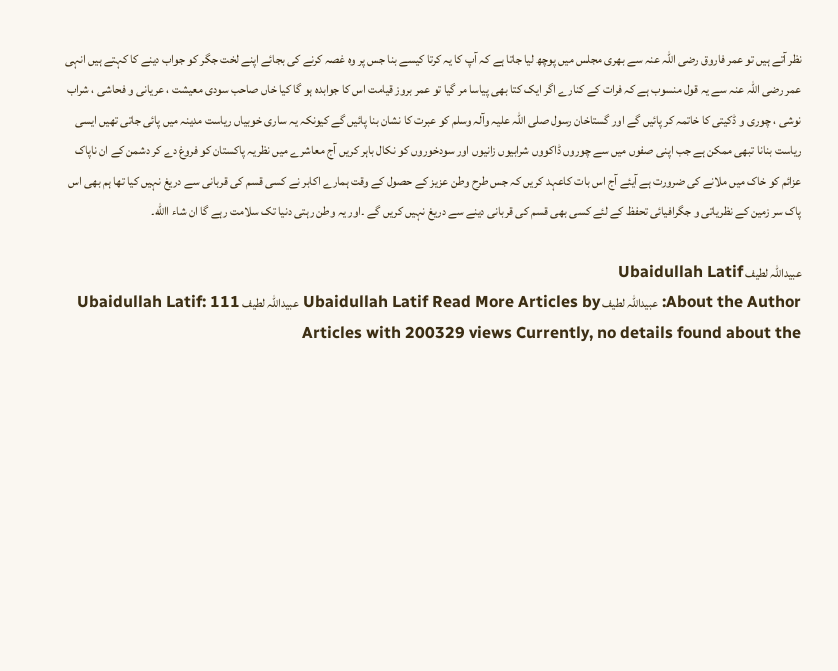نظر آتے ہیں تو عمر فاروق رضی اللہ عنہ سے بھری مجلس میں پوچھ لیا جاتا ہے کہ آپ کا یہ کرتا کیسے بنا جس پر وہ غصہ کرنے کی بجائے اپنے لخت جگر کو جواب دینے کا کہتے ہیں انہی عمر رضی اللہ عنہ سے یہ قول منسوب ہے کہ فرات کے کنارے اگر ایک کتا بھی پیاسا مر گیا تو عمر بروز قیامت اس کا جوابدہ ہو گا کیا خاں صاحب سودی معیشت ، عریانی و فحاشی ، شراب نوشی ، چوری و ڈکیتی کا خاتمہ کر پائیں گے اور گستاخان رسول صلی اللہ علیہ وآلہ وسلم کو عبرت کا نشان بنا پائیں گے کیونکہ یہ ساری خوبیاں ریاست مدینہ میں پائی جاتی تھیں ایسی ریاست بنانا تبھی ممکن ہے جب اپنی صفوں میں سے چوروں ڈاکووں شرابیوں زانیوں اور سودخوروں کو نکال باہر کریں آج معاشرے میں نظریہ پاکستان کو فروغ دے کر دشمن کے ان ناپاک عزائم کو خاک میں ملانے کی ضرورت ہے آیئے آج اس بات کاعہد کریں کہ جس طرح وطن عزیز کے حصول کے وقت ہمارے اکابر نے کسی قسم کی قربانی سے دریغ نہیں کیا تھا ہم بھی اس پاک سر زمین کے نظریاتی و جگرافیائی تحفظ کے لئے کسی بھی قسم کی قربانی دینے سے دریغ نہیں کریں گے ۔اور یہ وطن رہتی دنیا تک سلامت رہے گا ان شاء االله۔

عبیداللہ لطیف Ubaidullah Latif
About the Author: عبیداللہ لطیف Ubaidullah Latif Read More Articles by عبیداللہ لطیف Ubaidullah Latif: 111 Articles with 200329 views Currently, no details found about the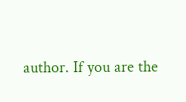author. If you are the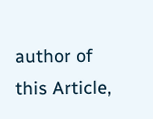author of this Article,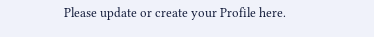Please update or create your Profile here.